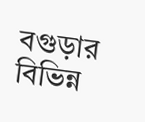বগুড়ার বিভিন্ন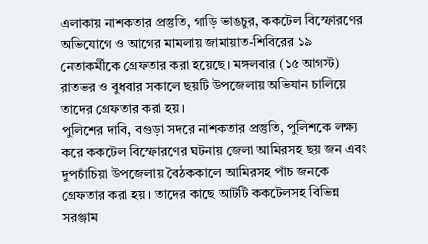এলাকায় নাশকতার প্রস্তুতি, গাড়ি ভাঙচুর, ককটেল বিস্ফোরণের অভিযোগে ও আগের মামলায় জামায়াত-শিবিরের ১৯ নেতাকর্মীকে গ্রেফতার করা হয়েছে। মঙ্গলবার (১৫ আগস্ট) রাতভর ও বুধবার সকালে ছয়টি উপজেলায় অভিযান চালিয়ে তাদের গ্রেফতার করা হয়।
পুলিশের দাবি, বগুড়া সদরে নাশকতার প্রস্তুতি, পুলিশকে লক্ষ্য করে ককটেল বিস্ফোরণের ঘটনায় জেলা আমিরসহ ছয় জন এবং দুপচাঁচিয়া উপজেলায় বৈঠককালে আমিরসহ পাঁচ জনকে গ্রেফতার করা হয়। তাদের কাছে আটটি ককটেলসহ বিভিন্ন সরঞ্জাম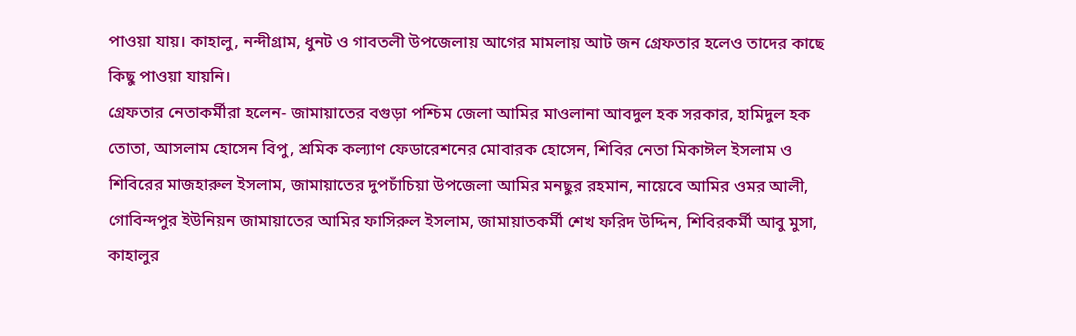পাওয়া যায়। কাহালু, নন্দীগ্রাম, ধুনট ও গাবতলী উপজেলায় আগের মামলায় আট জন গ্রেফতার হলেও তাদের কাছে কিছু পাওয়া যায়নি।
গ্রেফতার নেতাকর্মীরা হলেন- জামায়াতের বগুড়া পশ্চিম জেলা আমির মাওলানা আবদুল হক সরকার, হামিদুল হক তোতা, আসলাম হোসেন বিপু, শ্রমিক কল্যাণ ফেডারেশনের মোবারক হোসেন, শিবির নেতা মিকাঈল ইসলাম ও শিবিরের মাজহারুল ইসলাম, জামায়াতের দুপচাঁচিয়া উপজেলা আমির মনছুর রহমান, নায়েবে আমির ওমর আলী, গোবিন্দপুর ইউনিয়ন জামায়াতের আমির ফাসিরুল ইসলাম, জামায়াতকর্মী শেখ ফরিদ উদ্দিন, শিবিরকর্মী আবু মুসা, কাহালুর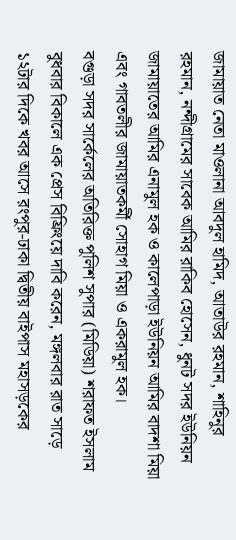জামায়াত নেতা মাওলানা আবদুল হামিদ, আতাউর রহমান, শাহিনুর রহমান, নন্দীগ্রামের সাবেক আমির রাকিব হোসেন, ধুনট সদর ইউনিয়ন জামায়াতের আমির এনামুল হক ও কালেপাড়া ইউনিয়ন আমির বাদশা মিয়া এবং গাবতলীর জামায়াতকর্মী সোহাগ মিয়া ও একরামুল হক।
বগুড়া সদর সার্কেলের অতিরিক্ত পুলিশ সুপার (মিডিয়া) শরাফত ইসলাম বুধবার বিকালে এক প্রেস বিফ্রিংয়ে দাবি করেন, মঙ্গলবার রাত সাড়ে ১২টার দিকে খবর আসে রংপুর-ঢাকা দ্বিতীয় বাইপাস মহাসড়কের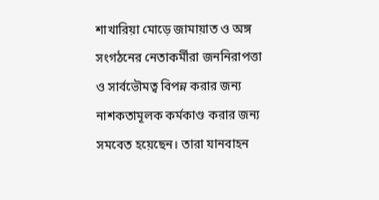শাখারিয়া মোড়ে জামায়াত ও অঙ্গ সংগঠনের নেতাকর্মীরা জননিরাপত্তা ও সার্বভৌমত্ব বিপন্ন করার জন্য নাশকতামূলক কর্মকাণ্ড করার জন্য সমবেত হয়েছেন। তারা যানবাহন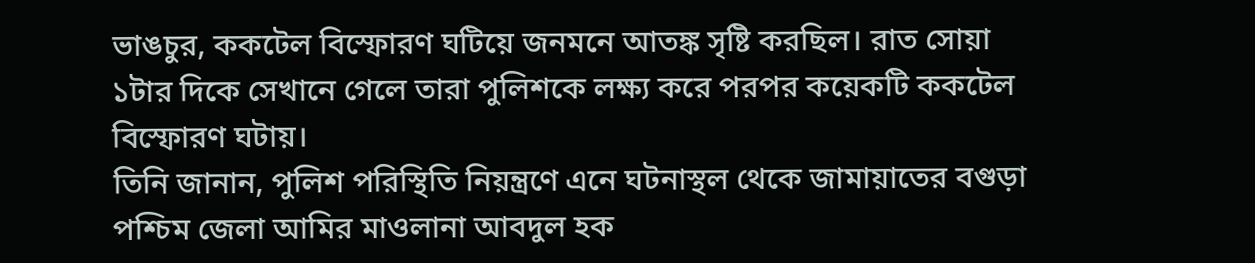ভাঙচুর, ককটেল বিস্ফোরণ ঘটিয়ে জনমনে আতঙ্ক সৃষ্টি করছিল। রাত সোয়া ১টার দিকে সেখানে গেলে তারা পুলিশকে লক্ষ্য করে পরপর কয়েকটি ককটেল বিস্ফোরণ ঘটায়।
তিনি জানান, পুলিশ পরিস্থিতি নিয়ন্ত্রণে এনে ঘটনাস্থল থেকে জামায়াতের বগুড়া পশ্চিম জেলা আমির মাওলানা আবদুল হক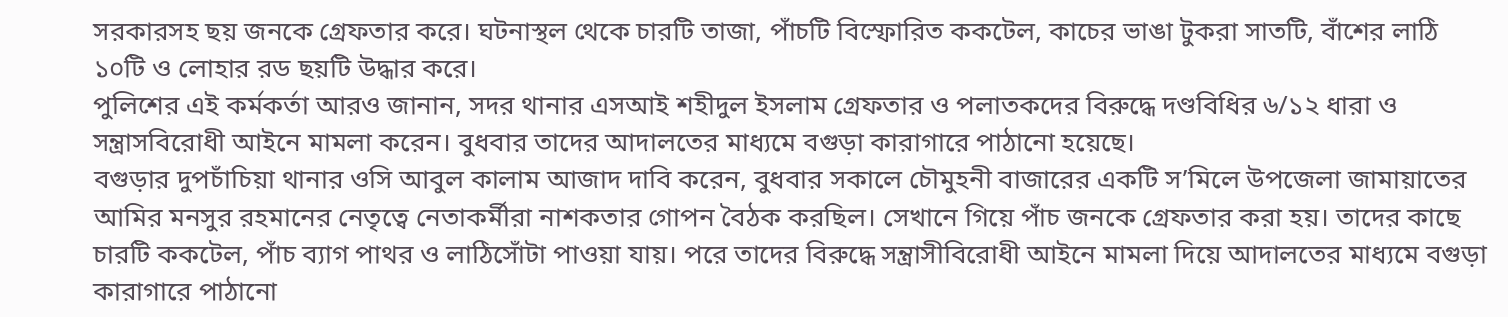সরকারসহ ছয় জনকে গ্রেফতার করে। ঘটনাস্থল থেকে চারটি তাজা, পাঁচটি বিস্ফোরিত ককটেল, কাচের ভাঙা টুকরা সাতটি, বাঁশের লাঠি ১০টি ও লোহার রড ছয়টি উদ্ধার করে।
পুলিশের এই কর্মকর্তা আরও জানান, সদর থানার এসআই শহীদুল ইসলাম গ্রেফতার ও পলাতকদের বিরুদ্ধে দণ্ডবিধির ৬/১২ ধারা ও সন্ত্রাসবিরোধী আইনে মামলা করেন। বুধবার তাদের আদালতের মাধ্যমে বগুড়া কারাগারে পাঠানো হয়েছে।
বগুড়ার দুপচাঁচিয়া থানার ওসি আবুল কালাম আজাদ দাবি করেন, বুধবার সকালে চৌমুহনী বাজারের একটি স’মিলে উপজেলা জামায়াতের আমির মনসুর রহমানের নেতৃত্বে নেতাকর্মীরা নাশকতার গোপন বৈঠক করছিল। সেখানে গিয়ে পাঁচ জনকে গ্রেফতার করা হয়। তাদের কাছে চারটি ককটেল, পাঁচ ব্যাগ পাথর ও লাঠিসোঁটা পাওয়া যায়। পরে তাদের বিরুদ্ধে সন্ত্রাসীবিরোধী আইনে মামলা দিয়ে আদালতের মাধ্যমে বগুড়া কারাগারে পাঠানো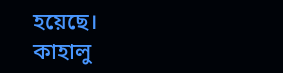হয়েছে।
কাহালু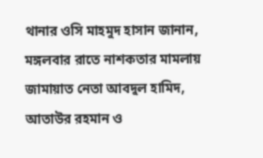থানার ওসি মাহমুদ হাসান জানান, মঙ্গলবার রাতে নাশকতার মামলায় জামায়াত নেতা আবদুল হামিদ, আতাউর রহমান ও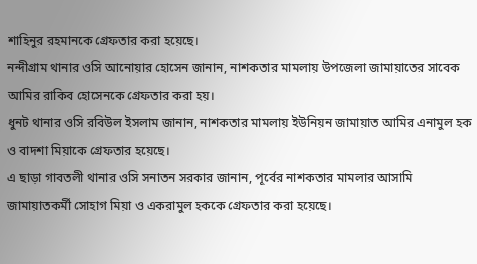শাহিনুর রহমানকে গ্রেফতার করা হয়েছে।
নন্দীগ্রাম থানার ওসি আনোয়ার হোসেন জানান, নাশকতার মামলায় উপজেলা জামায়াতের সাবেক আমির রাকিব হোসেনকে গ্রেফতার করা হয়।
ধুনট থানার ওসি রবিউল ইসলাম জানান, নাশকতার মামলায় ইউনিয়ন জামায়াত আমির এনামুল হক ও বাদশা মিয়াকে গ্রেফতার হয়েছে।
এ ছাড়া গাবতলী থানার ওসি সনাতন সরকার জানান, পূর্বের নাশকতার মামলার আসামি জামায়াতকর্মী সোহাগ মিয়া ও একরামুল হককে গ্রেফতার করা হয়েছে।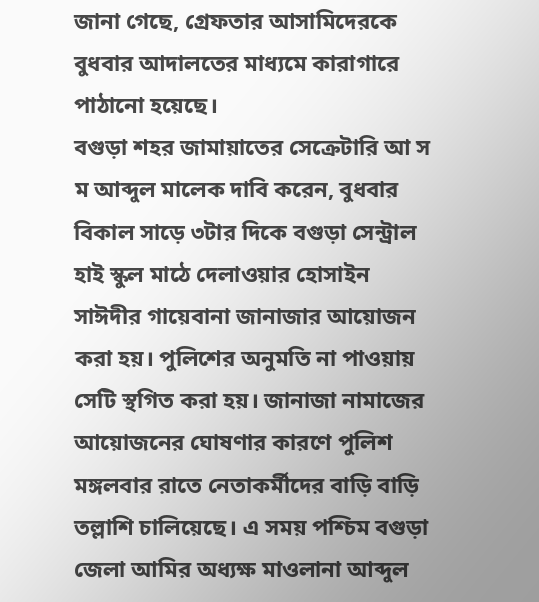জানা গেছে, গ্রেফতার আসামিদেরকে বুধবার আদালতের মাধ্যমে কারাগারে পাঠানো হয়েছে।
বগুড়া শহর জামায়াতের সেক্রেটারি আ স ম আব্দুল মালেক দাবি করেন, বুধবার বিকাল সাড়ে ৩টার দিকে বগুড়া সেন্ট্রাল হাই স্কুল মাঠে দেলাওয়ার হোসাইন সাঈদীর গায়েবানা জানাজার আয়োজন করা হয়। পুলিশের অনুমতি না পাওয়ায় সেটি স্থগিত করা হয়। জানাজা নামাজের আয়োজনের ঘোষণার কারণে পুলিশ মঙ্গলবার রাতে নেতাকর্মীদের বাড়ি বাড়ি তল্লাশি চালিয়েছে। এ সময় পশ্চিম বগুড়া জেলা আমির অধ্যক্ষ মাওলানা আব্দুল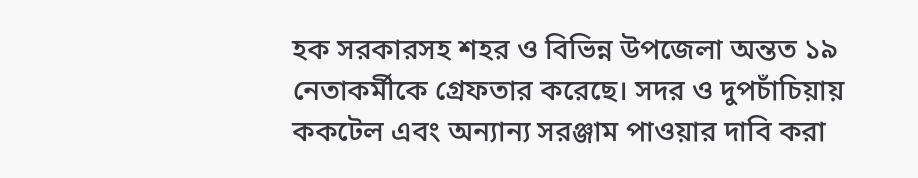হক সরকারসহ শহর ও বিভিন্ন উপজেলা অন্তত ১৯ নেতাকর্মীকে গ্রেফতার করেছে। সদর ও দুপচাঁচিয়ায় ককটেল এবং অন্যান্য সরঞ্জাম পাওয়ার দাবি করা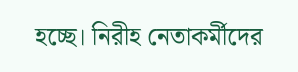হচ্ছে। নিরীহ নেতাকর্মীদের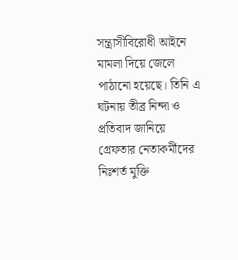সন্ত্রাসীবিরোধী আইনে মামলা দিয়ে জেলে পাঠানো হয়েছে। তিনি এ ঘটনায় তীব্র নিন্দা ও প্রতিবাদ জানিয়ে গ্রেফতার নেতাকর্মীদের নিঃশর্ত মুক্তি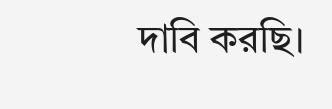দাবি করছি।